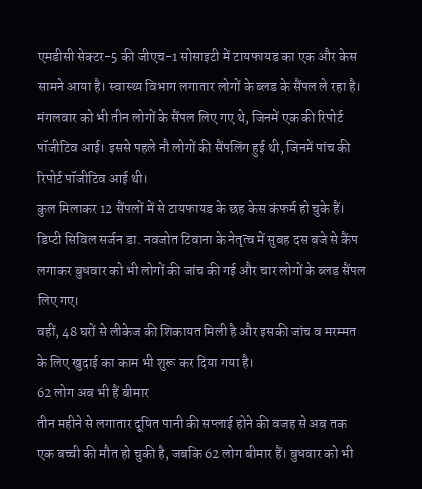एमडीसी सेक्टर-5 की जीएच-1 सोसाइटी में टायफायड का एक और केस सामने आया है। स्वास्थ्य विभाग लगातार लोगों के ब्लड के सैंपल ले रहा है।
मंगलवार को भी तीन लोगों के सैंपल लिए गए थे, जिनमें एक की रिपोर्ट पॉजीटिव आई। इससे पहले नौ लोगों की सैंपलिंग हुई थी, जिनमें पांच की रिपोर्ट पॉजीटिव आई थी।
कुल मिलाकर 12 सैंपलों में से टायफायड के छह केस कंफर्म हो चुके हैं। डिप्टी सिविल सर्जन डा. नवजोत टिवाना के नेतृत्व में सुबह दस बजे से कैंप लगाकर बुधवार को भी लोगों की जांच की गई और चार लोगों के ब्लड सैंपल लिए गए।
वहीं, 48 घरों से लीकेज की शिकायत मिली है और इसकी जांच व मरम्मत के लिए खुदाई का काम भी शुरू कर दिया गया है।
62 लोग अब भी हैं बीमार
तीन महीने से लगातार दूषित पानी की सप्लाई होने की वजह से अब तक एक बच्ची की मौत हो चुकी है, जबकि 62 लोग बीमार हैं। बुधवार को भी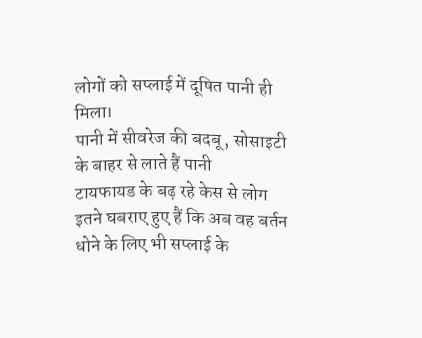लोगों को सप्लाई में दूषित पानी ही मिला।
पानी में सीवरेज की बदबू, सोसाइटी के बाहर से लाते हैं पानी
टायफायड के बढ़ रहे केस से लोग इतने घबराए हुए हैं कि अब वह बर्तन धोने के लिए भी सप्लाई के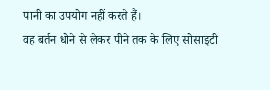पानी का उपयोग नहीं करते हैं।
वह बर्तन धोने से लेकर पीने तक के लिए सोसाइटी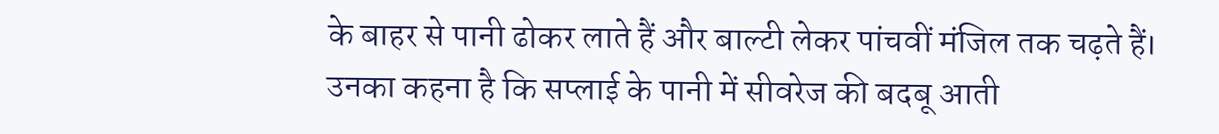के बाहर से पानी ढोकर लाते हैं और बाल्टी लेकर पांचवीं मंजिल तक चढ़ते हैं।
उनका कहना है कि सप्लाई के पानी में सीवरेज की बदबू आती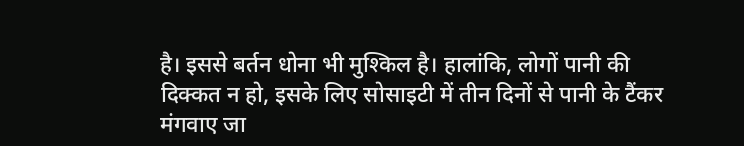है। इससे बर्तन धोना भी मुश्किल है। हालांकि, लोगों पानी की दिक्कत न हो, इसके लिए सोसाइटी में तीन दिनों से पानी के टैंकर मंगवाए जा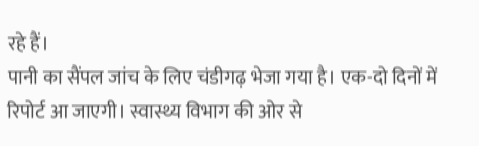रहे हैं।
पानी का सैंपल जांच के लिए चंडीगढ़ भेजा गया है। एक-दो दिनों में रिपोर्ट आ जाएगी। स्वास्थ्य विभाग की ओर से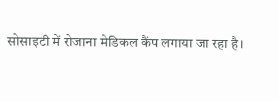सोसाइटी में रोजाना मेडिकल कैंप लगाया जा रहा है।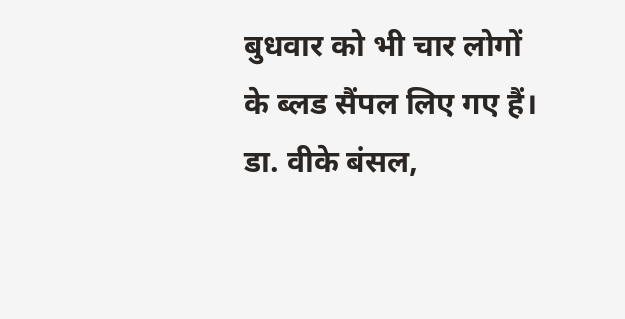बुधवार को भी चार लोगों के ब्लड सैंपल लिए गए हैं।
डा. वीके बंसल,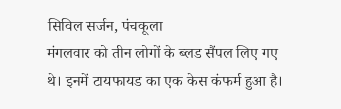सिविल सर्जन, पंचकूला
मंगलवार को तीन लोगों के ब्लड सैंपल लिए गए थे। इनमें टायफायड का एक केस कंफर्म हुआ है।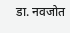डा. नवजोत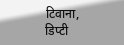टिवाना, डिप्टी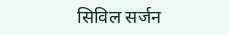सिविल सर्जन